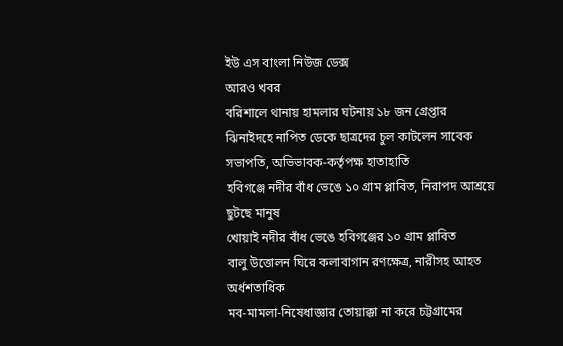ইউ এস বাংলা নিউজ ডেক্স
আরও খবর
বরিশালে থানায় হামলার ঘটনায় ১৮ জন গ্রেপ্তার
ঝিনাইদহে নাপিত ডেকে ছাত্রদের চুল কাটলেন সাবেক সভাপতি, অভিভাবক-কর্তৃপক্ষ হাতাহাতি
হবিগঞ্জে নদীর বাঁধ ভেঙে ১০ গ্রাম প্লাবিত, নিরাপদ আশ্রয়ে ছুটছে মানুষ
খোয়াই নদীর বাঁধ ভেঙে হবিগঞ্জের ১০ গ্রাম প্লাবিত
বালু উত্তোলন ঘিরে কলাবাগান রণক্ষেত্র, নারীসহ আহত অর্ধশতাধিক
মব-মামলা-নিষেধাজ্ঞার তোয়াক্কা না করে চট্টগ্রামের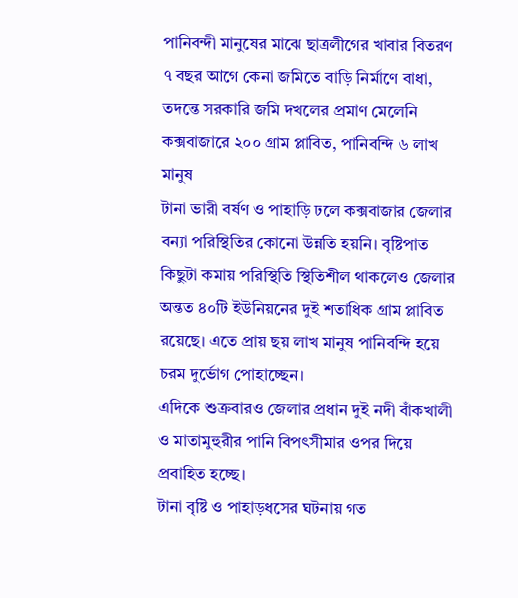পানিবন্দী মানুষের মাঝে ছাত্রলীগের খাবার বিতরণ
৭ বছর আগে কেনা জমিতে বাড়ি নির্মাণে বাধা, তদন্তে সরকারি জমি দখলের প্রমাণ মেলেনি
কক্সবাজারে ২০০ গ্রাম প্লাবিত, পানিবন্দি ৬ লাখ মানুষ
টানা ভারী বর্ষণ ও পাহাড়ি ঢলে কক্সবাজার জেলার বন্যা পরিস্থিতির কোনো উন্নতি হয়নি। বৃষ্টিপাত কিছুটা কমায় পরিস্থিতি স্থিতিশীল থাকলেও জেলার অন্তত ৪০টি ইউনিয়নের দুই শতাধিক গ্রাম প্লাবিত রয়েছে। এতে প্রায় ছয় লাখ মানুষ পানিবন্দি হয়ে চরম দুর্ভোগ পোহাচ্ছেন।
এদিকে শুক্রবারও জেলার প্রধান দুই নদী বাঁকখালী ও মাতামুহুরীর পানি বিপৎসীমার ওপর দিয়ে প্রবাহিত হচ্ছে।
টানা বৃষ্টি ও পাহাড়ধসের ঘটনায় গত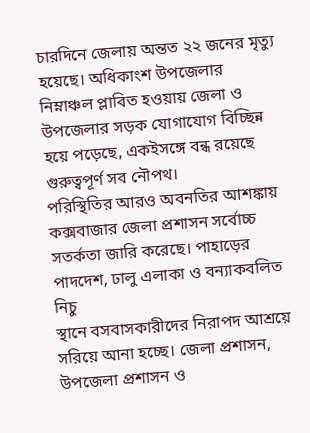চারদিনে জেলায় অন্তত ২২ জনের মৃত্যু হয়েছে। অধিকাংশ উপজেলার নিম্নাঞ্চল প্লাবিত হওয়ায় জেলা ও উপজেলার সড়ক যোগাযোগ বিচ্ছিন্ন হয়ে পড়েছে, একইসঙ্গে বন্ধ রয়েছে গুরুত্বপূর্ণ সব নৌপথ।
পরিস্থিতির আরও অবনতির আশঙ্কায় কক্সবাজার জেলা প্রশাসন সর্বোচ্চ সতর্কতা জারি করেছে। পাহাড়ের পাদদেশ, ঢালু এলাকা ও বন্যাকবলিত নিচু
স্থানে বসবাসকারীদের নিরাপদ আশ্রয়ে সরিয়ে আনা হচ্ছে। জেলা প্রশাসন, উপজেলা প্রশাসন ও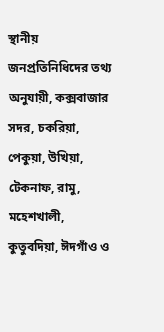স্থানীয় জনপ্রতিনিধিদের তথ্য অনুযায়ী, কক্সবাজার সদর, চকরিয়া, পেকুয়া, উখিয়া, টেকনাফ, রামু, মহেশখালী, কুতুবদিয়া, ঈদগাঁও ও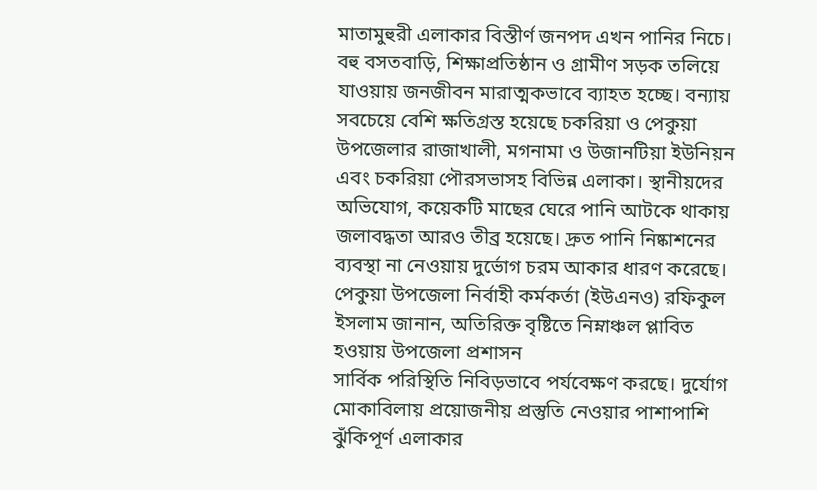মাতামুহুরী এলাকার বিস্তীর্ণ জনপদ এখন পানির নিচে। বহু বসতবাড়ি, শিক্ষাপ্রতিষ্ঠান ও গ্রামীণ সড়ক তলিয়ে যাওয়ায় জনজীবন মারাত্মকভাবে ব্যাহত হচ্ছে। বন্যায় সবচেয়ে বেশি ক্ষতিগ্রস্ত হয়েছে চকরিয়া ও পেকুয়া উপজেলার রাজাখালী, মগনামা ও উজানটিয়া ইউনিয়ন এবং চকরিয়া পৌরসভাসহ বিভিন্ন এলাকা। স্থানীয়দের অভিযোগ, কয়েকটি মাছের ঘেরে পানি আটকে থাকায় জলাবদ্ধতা আরও তীব্র হয়েছে। দ্রুত পানি নিষ্কাশনের ব্যবস্থা না নেওয়ায় দুর্ভোগ চরম আকার ধারণ করেছে। পেকুয়া উপজেলা নির্বাহী কর্মকর্তা (ইউএনও) রফিকুল ইসলাম জানান, অতিরিক্ত বৃষ্টিতে নিম্নাঞ্চল প্লাবিত হওয়ায় উপজেলা প্রশাসন
সার্বিক পরিস্থিতি নিবিড়ভাবে পর্যবেক্ষণ করছে। দুর্যোগ মোকাবিলায় প্রয়োজনীয় প্রস্তুতি নেওয়ার পাশাপাশি ঝুঁকিপূর্ণ এলাকার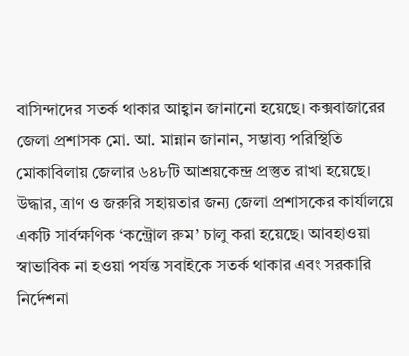বাসিন্দাদের সতর্ক থাকার আহ্বান জানানো হয়েছে। কক্সবাজারের জেলা প্রশাসক মো. আ. মান্নান জানান, সম্ভাব্য পরিস্থিতি মোকাবিলায় জেলার ৬৪৮টি আশ্রয়কেন্দ্র প্রস্তুত রাখা হয়েছে। উদ্ধার, ত্রাণ ও জরুরি সহায়তার জন্য জেলা প্রশাসকের কার্যালয়ে একটি সার্বক্ষণিক ‘কন্ট্রোল রুম’ চালু করা হয়েছে। আবহাওয়া স্বাভাবিক না হওয়া পর্যন্ত সবাইকে সতর্ক থাকার এবং সরকারি নির্দেশনা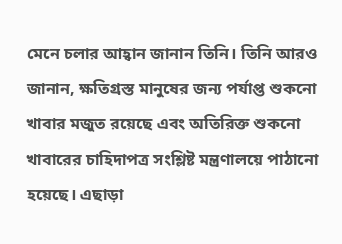মেনে চলার আহ্বান জানান তিনি। তিনি আরও জানান, ক্ষতিগ্রস্ত মানুষের জন্য পর্যাপ্ত শুকনো খাবার মজুত রয়েছে এবং অতিরিক্ত শুকনো খাবারের চাহিদাপত্র সংশ্লিষ্ট মন্ত্রণালয়ে পাঠানো হয়েছে। এছাড়া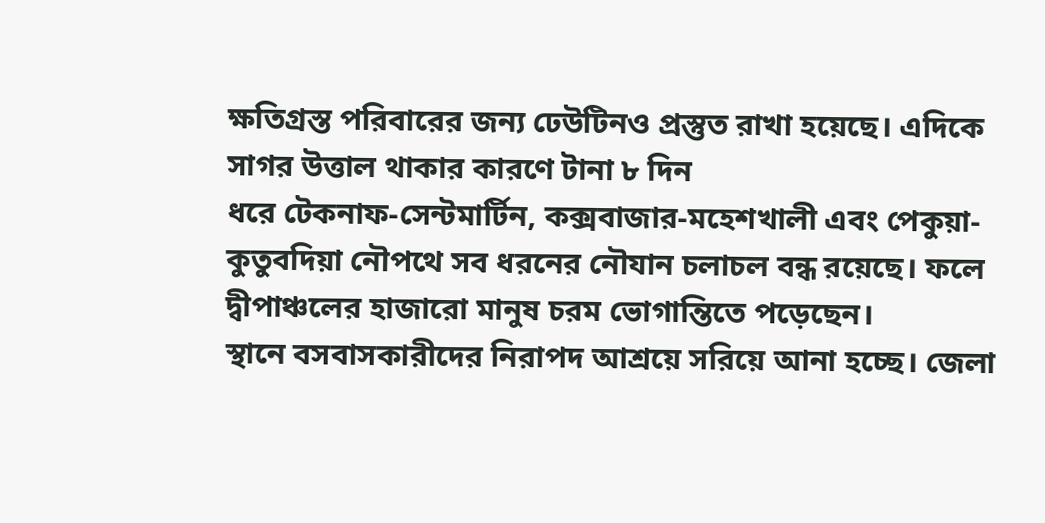ক্ষতিগ্রস্ত পরিবারের জন্য ঢেউটিনও প্রস্তুত রাখা হয়েছে। এদিকে সাগর উত্তাল থাকার কারণে টানা ৮ দিন
ধরে টেকনাফ-সেন্টমার্টিন, কক্সবাজার-মহেশখালী এবং পেকুয়া-কুতুবদিয়া নৌপথে সব ধরনের নৌযান চলাচল বন্ধ রয়েছে। ফলে দ্বীপাঞ্চলের হাজারো মানুষ চরম ভোগান্তিতে পড়েছেন।
স্থানে বসবাসকারীদের নিরাপদ আশ্রয়ে সরিয়ে আনা হচ্ছে। জেলা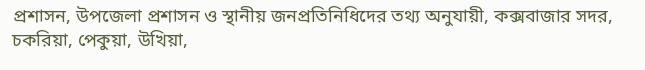প্রশাসন, উপজেলা প্রশাসন ও স্থানীয় জনপ্রতিনিধিদের তথ্য অনুযায়ী, কক্সবাজার সদর, চকরিয়া, পেকুয়া, উখিয়া,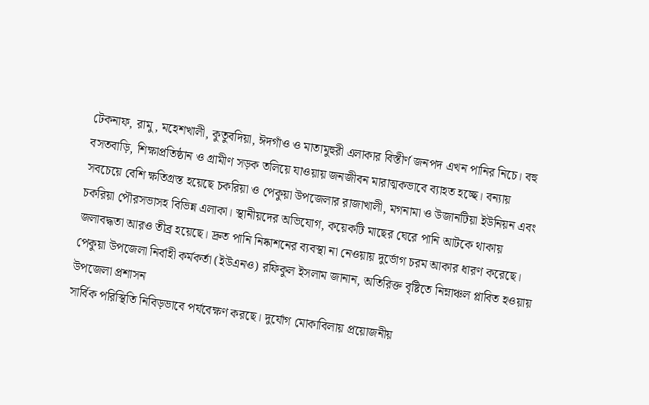টেকনাফ, রামু, মহেশখালী, কুতুবদিয়া, ঈদগাঁও ও মাতামুহুরী এলাকার বিস্তীর্ণ জনপদ এখন পানির নিচে। বহু বসতবাড়ি, শিক্ষাপ্রতিষ্ঠান ও গ্রামীণ সড়ক তলিয়ে যাওয়ায় জনজীবন মারাত্মকভাবে ব্যাহত হচ্ছে। বন্যায় সবচেয়ে বেশি ক্ষতিগ্রস্ত হয়েছে চকরিয়া ও পেকুয়া উপজেলার রাজাখালী, মগনামা ও উজানটিয়া ইউনিয়ন এবং চকরিয়া পৌরসভাসহ বিভিন্ন এলাকা। স্থানীয়দের অভিযোগ, কয়েকটি মাছের ঘেরে পানি আটকে থাকায় জলাবদ্ধতা আরও তীব্র হয়েছে। দ্রুত পানি নিষ্কাশনের ব্যবস্থা না নেওয়ায় দুর্ভোগ চরম আকার ধারণ করেছে। পেকুয়া উপজেলা নির্বাহী কর্মকর্তা (ইউএনও) রফিকুল ইসলাম জানান, অতিরিক্ত বৃষ্টিতে নিম্নাঞ্চল প্লাবিত হওয়ায় উপজেলা প্রশাসন
সার্বিক পরিস্থিতি নিবিড়ভাবে পর্যবেক্ষণ করছে। দুর্যোগ মোকাবিলায় প্রয়োজনীয়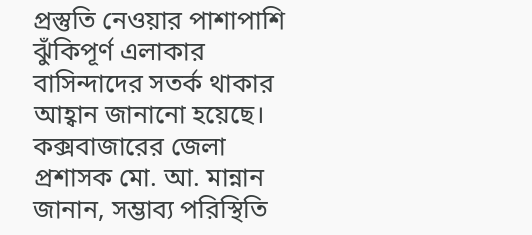প্রস্তুতি নেওয়ার পাশাপাশি ঝুঁকিপূর্ণ এলাকার বাসিন্দাদের সতর্ক থাকার আহ্বান জানানো হয়েছে। কক্সবাজারের জেলা প্রশাসক মো. আ. মান্নান জানান, সম্ভাব্য পরিস্থিতি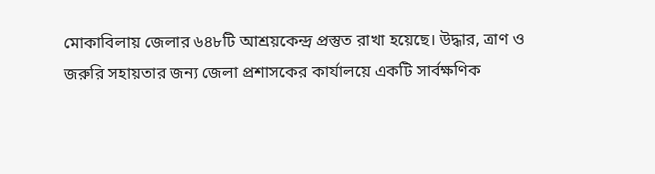মোকাবিলায় জেলার ৬৪৮টি আশ্রয়কেন্দ্র প্রস্তুত রাখা হয়েছে। উদ্ধার, ত্রাণ ও জরুরি সহায়তার জন্য জেলা প্রশাসকের কার্যালয়ে একটি সার্বক্ষণিক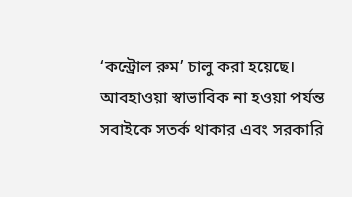‘কন্ট্রোল রুম’ চালু করা হয়েছে। আবহাওয়া স্বাভাবিক না হওয়া পর্যন্ত সবাইকে সতর্ক থাকার এবং সরকারি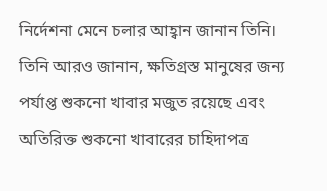নির্দেশনা মেনে চলার আহ্বান জানান তিনি। তিনি আরও জানান, ক্ষতিগ্রস্ত মানুষের জন্য পর্যাপ্ত শুকনো খাবার মজুত রয়েছে এবং অতিরিক্ত শুকনো খাবারের চাহিদাপত্র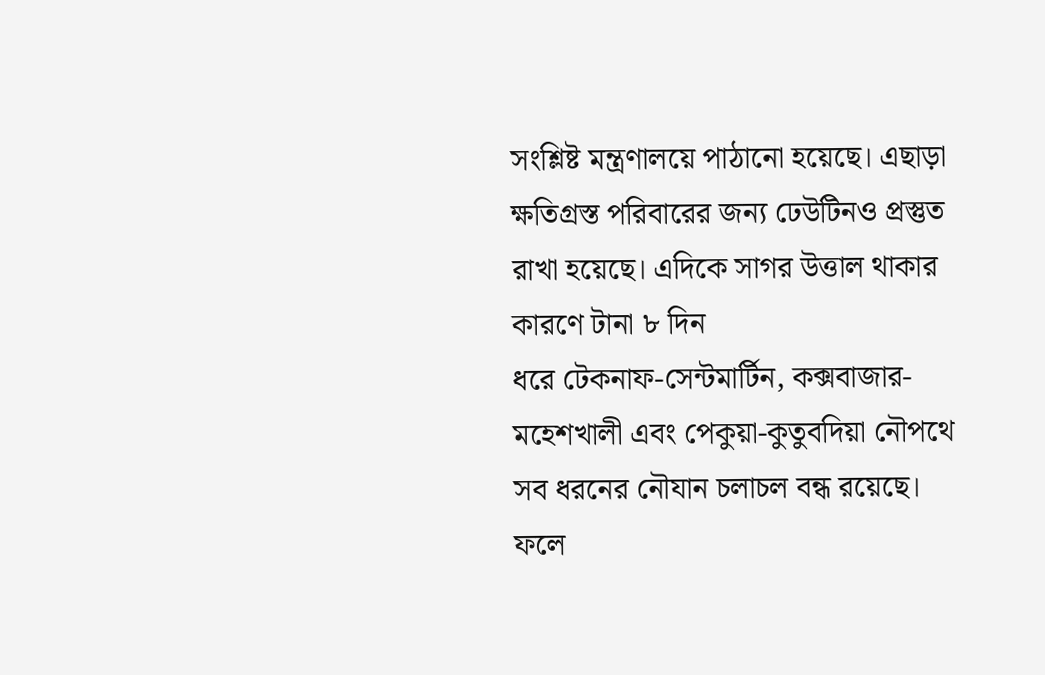সংশ্লিষ্ট মন্ত্রণালয়ে পাঠানো হয়েছে। এছাড়া ক্ষতিগ্রস্ত পরিবারের জন্য ঢেউটিনও প্রস্তুত রাখা হয়েছে। এদিকে সাগর উত্তাল থাকার কারণে টানা ৮ দিন
ধরে টেকনাফ-সেন্টমার্টিন, কক্সবাজার-মহেশখালী এবং পেকুয়া-কুতুবদিয়া নৌপথে সব ধরনের নৌযান চলাচল বন্ধ রয়েছে। ফলে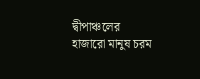দ্বীপাঞ্চলের হাজারো মানুষ চরম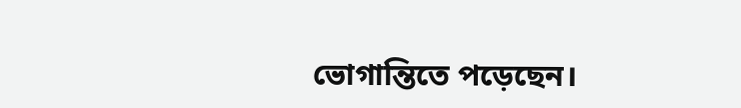ভোগান্তিতে পড়েছেন।